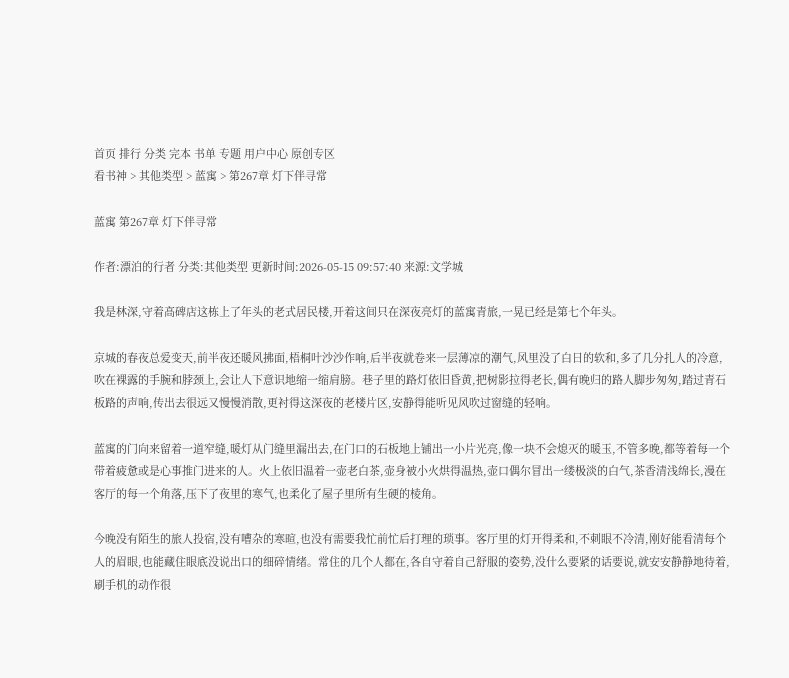首页 排行 分类 完本 书单 专题 用户中心 原创专区
看书神 > 其他类型 > 蓝寓 > 第267章 灯下伴寻常

蓝寓 第267章 灯下伴寻常

作者:漂泊的行者 分类:其他类型 更新时间:2026-05-15 09:57:40 来源:文学城

我是林深,守着高碑店这栋上了年头的老式居民楼,开着这间只在深夜亮灯的蓝寓青旅,一晃已经是第七个年头。

京城的春夜总爱变天,前半夜还暖风拂面,梧桐叶沙沙作响,后半夜就卷来一层薄凉的潮气,风里没了白日的软和,多了几分扎人的冷意,吹在裸露的手腕和脖颈上,会让人下意识地缩一缩肩膀。巷子里的路灯依旧昏黄,把树影拉得老长,偶有晚归的路人脚步匆匆,踏过青石板路的声响,传出去很远又慢慢消散,更衬得这深夜的老楼片区,安静得能听见风吹过窗缝的轻响。

蓝寓的门向来留着一道窄缝,暖灯从门缝里漏出去,在门口的石板地上铺出一小片光亮,像一块不会熄灭的暖玉,不管多晚,都等着每一个带着疲惫或是心事推门进来的人。火上依旧温着一壶老白茶,壶身被小火烘得温热,壶口偶尔冒出一缕极淡的白气,茶香清浅绵长,漫在客厅的每一个角落,压下了夜里的寒气,也柔化了屋子里所有生硬的棱角。

今晚没有陌生的旅人投宿,没有嘈杂的寒暄,也没有需要我忙前忙后打理的琐事。客厅里的灯开得柔和,不刺眼不冷清,刚好能看清每个人的眉眼,也能藏住眼底没说出口的细碎情绪。常住的几个人都在,各自守着自己舒服的姿势,没什么要紧的话要说,就安安静静地待着,刷手机的动作很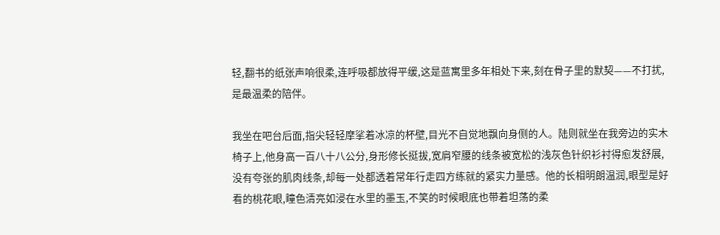轻,翻书的纸张声响很柔,连呼吸都放得平缓,这是蓝寓里多年相处下来,刻在骨子里的默契——不打扰,是最温柔的陪伴。

我坐在吧台后面,指尖轻轻摩挲着冰凉的杯壁,目光不自觉地飘向身侧的人。陆则就坐在我旁边的实木椅子上,他身高一百八十八公分,身形修长挺拔,宽肩窄腰的线条被宽松的浅灰色针织衫衬得愈发舒展,没有夸张的肌肉线条,却每一处都透着常年行走四方练就的紧实力量感。他的长相明朗温润,眼型是好看的桃花眼,瞳色清亮如浸在水里的墨玉,不笑的时候眼底也带着坦荡的柔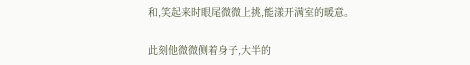和,笑起来时眼尾微微上挑,能漾开满室的暖意。

此刻他微微侧着身子,大半的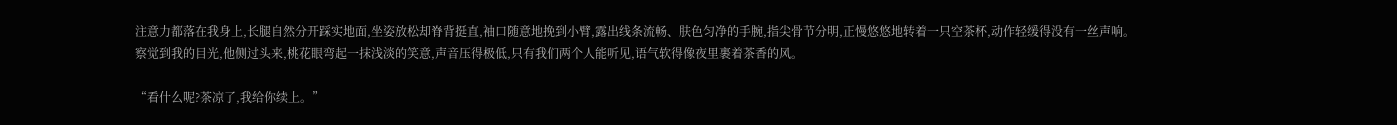注意力都落在我身上,长腿自然分开踩实地面,坐姿放松却脊背挺直,袖口随意地挽到小臂,露出线条流畅、肤色匀净的手腕,指尖骨节分明,正慢悠悠地转着一只空茶杯,动作轻缓得没有一丝声响。察觉到我的目光,他侧过头来,桃花眼弯起一抹浅淡的笑意,声音压得极低,只有我们两个人能听见,语气软得像夜里裹着茶香的风。

“看什么呢?茶凉了,我给你续上。”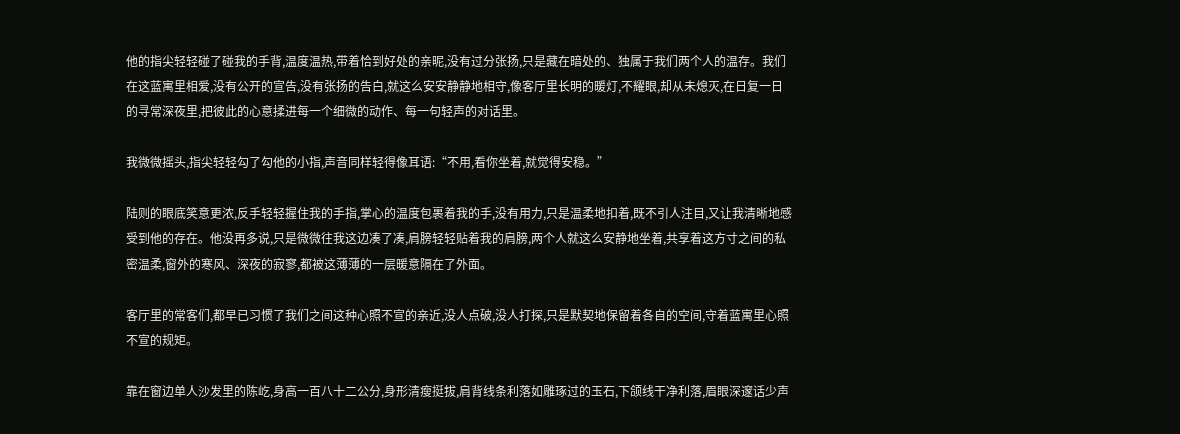他的指尖轻轻碰了碰我的手背,温度温热,带着恰到好处的亲昵,没有过分张扬,只是藏在暗处的、独属于我们两个人的温存。我们在这蓝寓里相爱,没有公开的宣告,没有张扬的告白,就这么安安静静地相守,像客厅里长明的暖灯,不耀眼,却从未熄灭,在日复一日的寻常深夜里,把彼此的心意揉进每一个细微的动作、每一句轻声的对话里。

我微微摇头,指尖轻轻勾了勾他的小指,声音同样轻得像耳语:“不用,看你坐着,就觉得安稳。”

陆则的眼底笑意更浓,反手轻轻握住我的手指,掌心的温度包裹着我的手,没有用力,只是温柔地扣着,既不引人注目,又让我清晰地感受到他的存在。他没再多说,只是微微往我这边凑了凑,肩膀轻轻贴着我的肩膀,两个人就这么安静地坐着,共享着这方寸之间的私密温柔,窗外的寒风、深夜的寂寥,都被这薄薄的一层暖意隔在了外面。

客厅里的常客们,都早已习惯了我们之间这种心照不宣的亲近,没人点破,没人打探,只是默契地保留着各自的空间,守着蓝寓里心照不宣的规矩。

靠在窗边单人沙发里的陈屹,身高一百八十二公分,身形清瘦挺拔,肩背线条利落如雕琢过的玉石,下颌线干净利落,眉眼深邃话少声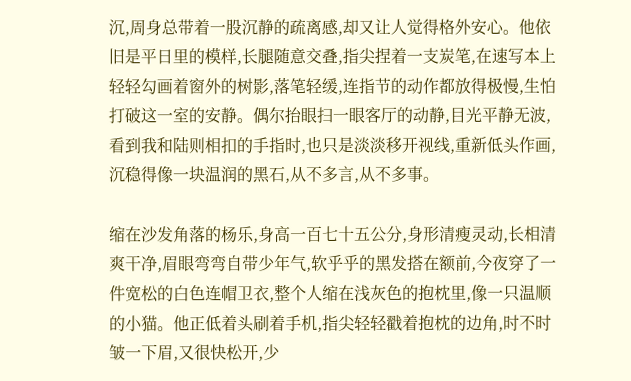沉,周身总带着一股沉静的疏离感,却又让人觉得格外安心。他依旧是平日里的模样,长腿随意交叠,指尖捏着一支炭笔,在速写本上轻轻勾画着窗外的树影,落笔轻缓,连指节的动作都放得极慢,生怕打破这一室的安静。偶尔抬眼扫一眼客厅的动静,目光平静无波,看到我和陆则相扣的手指时,也只是淡淡移开视线,重新低头作画,沉稳得像一块温润的黑石,从不多言,从不多事。

缩在沙发角落的杨乐,身高一百七十五公分,身形清瘦灵动,长相清爽干净,眉眼弯弯自带少年气,软乎乎的黑发搭在额前,今夜穿了一件宽松的白色连帽卫衣,整个人缩在浅灰色的抱枕里,像一只温顺的小猫。他正低着头刷着手机,指尖轻轻戳着抱枕的边角,时不时皱一下眉,又很快松开,少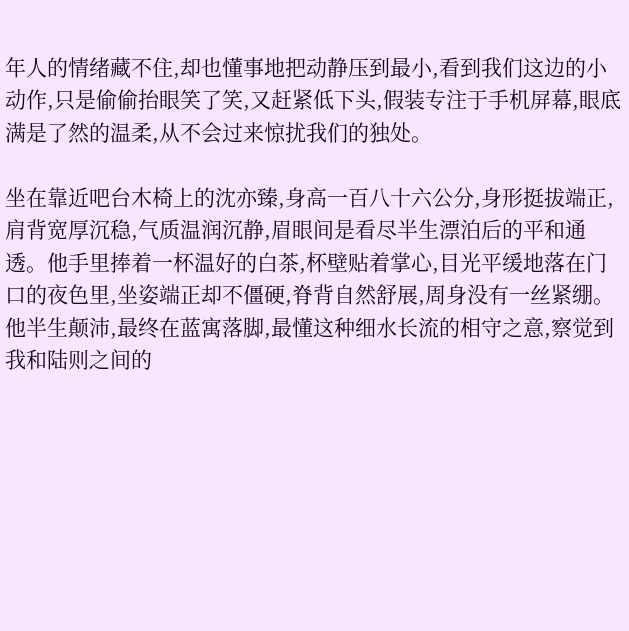年人的情绪藏不住,却也懂事地把动静压到最小,看到我们这边的小动作,只是偷偷抬眼笑了笑,又赶紧低下头,假装专注于手机屏幕,眼底满是了然的温柔,从不会过来惊扰我们的独处。

坐在靠近吧台木椅上的沈亦臻,身高一百八十六公分,身形挺拔端正,肩背宽厚沉稳,气质温润沉静,眉眼间是看尽半生漂泊后的平和通透。他手里捧着一杯温好的白茶,杯壁贴着掌心,目光平缓地落在门口的夜色里,坐姿端正却不僵硬,脊背自然舒展,周身没有一丝紧绷。他半生颠沛,最终在蓝寓落脚,最懂这种细水长流的相守之意,察觉到我和陆则之间的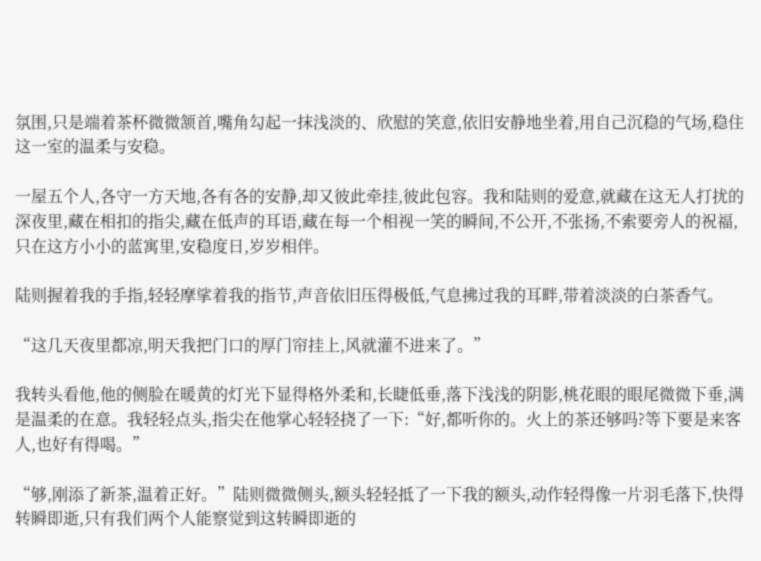氛围,只是端着茶杯微微颔首,嘴角勾起一抹浅淡的、欣慰的笑意,依旧安静地坐着,用自己沉稳的气场,稳住这一室的温柔与安稳。

一屋五个人,各守一方天地,各有各的安静,却又彼此牵挂,彼此包容。我和陆则的爱意,就藏在这无人打扰的深夜里,藏在相扣的指尖,藏在低声的耳语,藏在每一个相视一笑的瞬间,不公开,不张扬,不索要旁人的祝福,只在这方小小的蓝寓里,安稳度日,岁岁相伴。

陆则握着我的手指,轻轻摩挲着我的指节,声音依旧压得极低,气息拂过我的耳畔,带着淡淡的白茶香气。

“这几天夜里都凉,明天我把门口的厚门帘挂上,风就灌不进来了。”

我转头看他,他的侧脸在暖黄的灯光下显得格外柔和,长睫低垂,落下浅浅的阴影,桃花眼的眼尾微微下垂,满是温柔的在意。我轻轻点头,指尖在他掌心轻轻挠了一下:“好,都听你的。火上的茶还够吗?等下要是来客人,也好有得喝。”

“够,刚添了新茶,温着正好。”陆则微微侧头,额头轻轻抵了一下我的额头,动作轻得像一片羽毛落下,快得转瞬即逝,只有我们两个人能察觉到这转瞬即逝的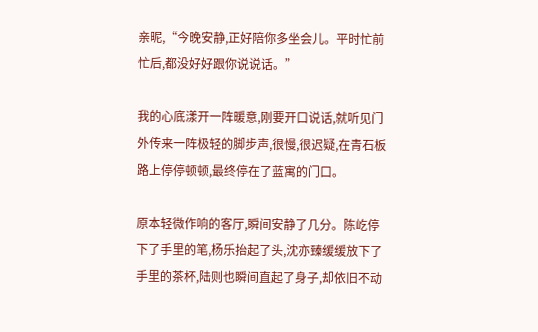亲昵,“今晚安静,正好陪你多坐会儿。平时忙前忙后,都没好好跟你说说话。”

我的心底漾开一阵暖意,刚要开口说话,就听见门外传来一阵极轻的脚步声,很慢,很迟疑,在青石板路上停停顿顿,最终停在了蓝寓的门口。

原本轻微作响的客厅,瞬间安静了几分。陈屹停下了手里的笔,杨乐抬起了头,沈亦臻缓缓放下了手里的茶杯,陆则也瞬间直起了身子,却依旧不动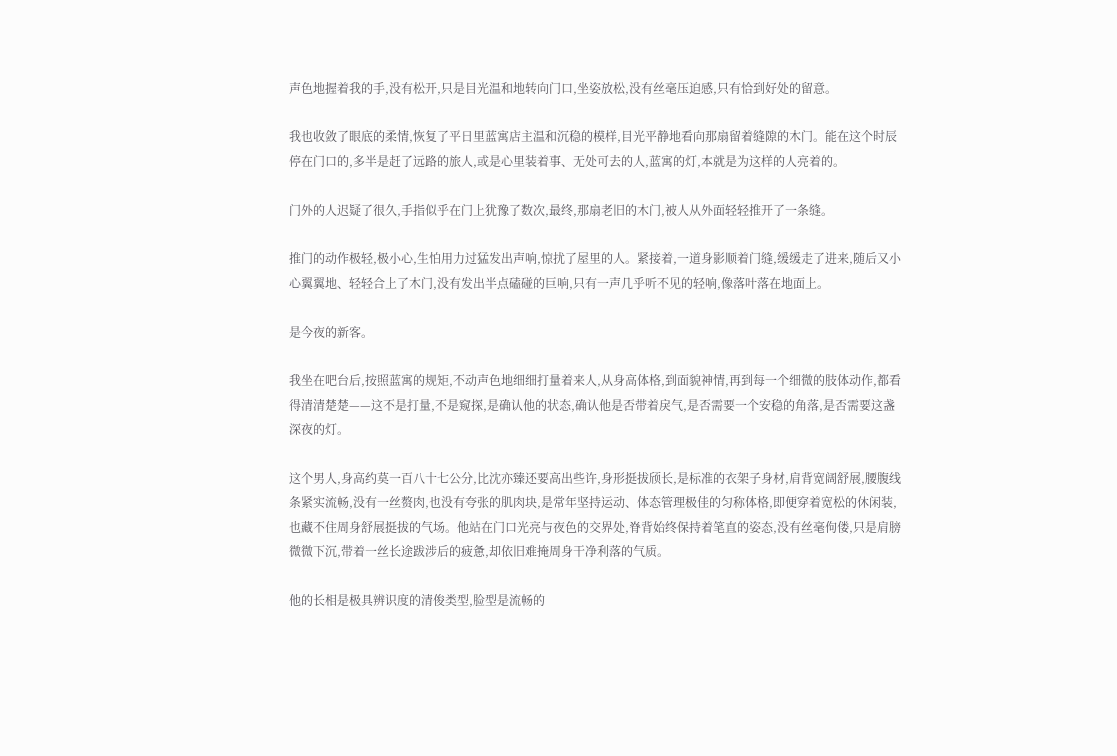声色地握着我的手,没有松开,只是目光温和地转向门口,坐姿放松,没有丝毫压迫感,只有恰到好处的留意。

我也收敛了眼底的柔情,恢复了平日里蓝寓店主温和沉稳的模样,目光平静地看向那扇留着缝隙的木门。能在这个时辰停在门口的,多半是赶了远路的旅人,或是心里装着事、无处可去的人,蓝寓的灯,本就是为这样的人亮着的。

门外的人迟疑了很久,手指似乎在门上犹豫了数次,最终,那扇老旧的木门,被人从外面轻轻推开了一条缝。

推门的动作极轻,极小心,生怕用力过猛发出声响,惊扰了屋里的人。紧接着,一道身影顺着门缝,缓缓走了进来,随后又小心翼翼地、轻轻合上了木门,没有发出半点磕碰的巨响,只有一声几乎听不见的轻响,像落叶落在地面上。

是今夜的新客。

我坐在吧台后,按照蓝寓的规矩,不动声色地细细打量着来人,从身高体格,到面貌神情,再到每一个细微的肢体动作,都看得清清楚楚——这不是打量,不是窥探,是确认他的状态,确认他是否带着戾气,是否需要一个安稳的角落,是否需要这盏深夜的灯。

这个男人,身高约莫一百八十七公分,比沈亦臻还要高出些许,身形挺拔颀长,是标准的衣架子身材,肩背宽阔舒展,腰腹线条紧实流畅,没有一丝赘肉,也没有夸张的肌肉块,是常年坚持运动、体态管理极佳的匀称体格,即便穿着宽松的休闲装,也藏不住周身舒展挺拔的气场。他站在门口光亮与夜色的交界处,脊背始终保持着笔直的姿态,没有丝毫佝偻,只是肩膀微微下沉,带着一丝长途跋涉后的疲惫,却依旧难掩周身干净利落的气质。

他的长相是极具辨识度的清俊类型,脸型是流畅的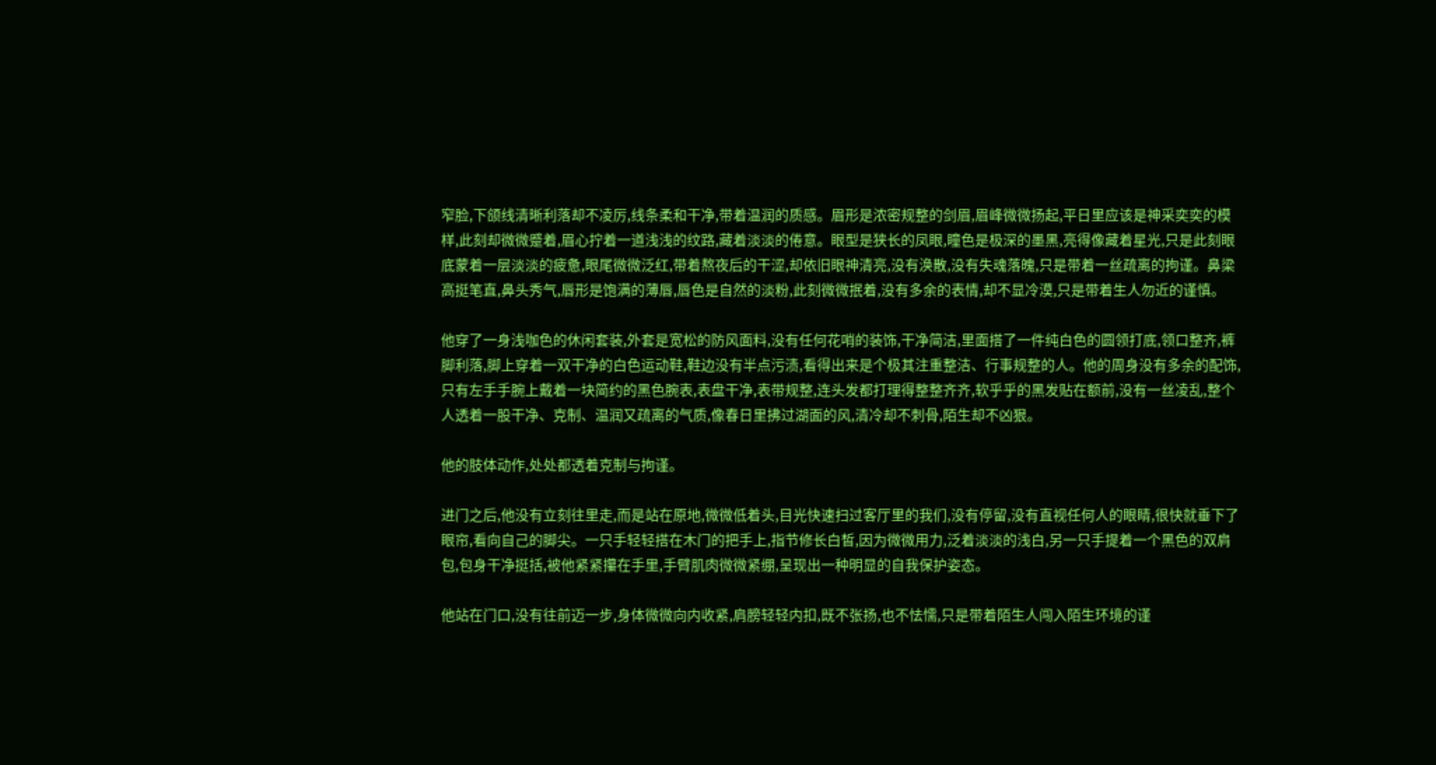窄脸,下颌线清晰利落却不凌厉,线条柔和干净,带着温润的质感。眉形是浓密规整的剑眉,眉峰微微扬起,平日里应该是神采奕奕的模样,此刻却微微蹙着,眉心拧着一道浅浅的纹路,藏着淡淡的倦意。眼型是狭长的凤眼,瞳色是极深的墨黑,亮得像藏着星光,只是此刻眼底蒙着一层淡淡的疲惫,眼尾微微泛红,带着熬夜后的干涩,却依旧眼神清亮,没有涣散,没有失魂落魄,只是带着一丝疏离的拘谨。鼻梁高挺笔直,鼻头秀气,唇形是饱满的薄唇,唇色是自然的淡粉,此刻微微抿着,没有多余的表情,却不显冷漠,只是带着生人勿近的谨慎。

他穿了一身浅咖色的休闲套装,外套是宽松的防风面料,没有任何花哨的装饰,干净简洁,里面搭了一件纯白色的圆领打底,领口整齐,裤脚利落,脚上穿着一双干净的白色运动鞋,鞋边没有半点污渍,看得出来是个极其注重整洁、行事规整的人。他的周身没有多余的配饰,只有左手手腕上戴着一块简约的黑色腕表,表盘干净,表带规整,连头发都打理得整整齐齐,软乎乎的黑发贴在额前,没有一丝凌乱,整个人透着一股干净、克制、温润又疏离的气质,像春日里拂过湖面的风,清冷却不刺骨,陌生却不凶狠。

他的肢体动作,处处都透着克制与拘谨。

进门之后,他没有立刻往里走,而是站在原地,微微低着头,目光快速扫过客厅里的我们,没有停留,没有直视任何人的眼睛,很快就垂下了眼帘,看向自己的脚尖。一只手轻轻搭在木门的把手上,指节修长白皙,因为微微用力,泛着淡淡的浅白,另一只手提着一个黑色的双肩包,包身干净挺括,被他紧紧攥在手里,手臂肌肉微微紧绷,呈现出一种明显的自我保护姿态。

他站在门口,没有往前迈一步,身体微微向内收紧,肩膀轻轻内扣,既不张扬,也不怯懦,只是带着陌生人闯入陌生环境的谨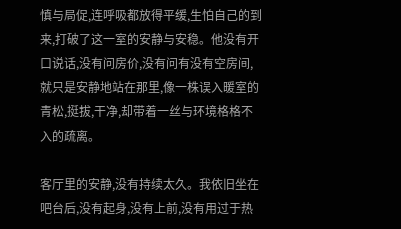慎与局促,连呼吸都放得平缓,生怕自己的到来,打破了这一室的安静与安稳。他没有开口说话,没有问房价,没有问有没有空房间,就只是安静地站在那里,像一株误入暖室的青松,挺拔,干净,却带着一丝与环境格格不入的疏离。

客厅里的安静,没有持续太久。我依旧坐在吧台后,没有起身,没有上前,没有用过于热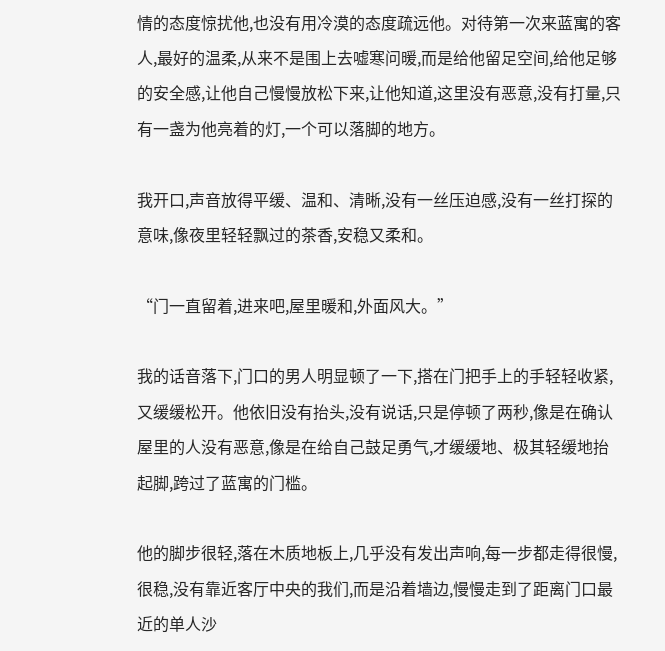情的态度惊扰他,也没有用冷漠的态度疏远他。对待第一次来蓝寓的客人,最好的温柔,从来不是围上去嘘寒问暖,而是给他留足空间,给他足够的安全感,让他自己慢慢放松下来,让他知道,这里没有恶意,没有打量,只有一盏为他亮着的灯,一个可以落脚的地方。

我开口,声音放得平缓、温和、清晰,没有一丝压迫感,没有一丝打探的意味,像夜里轻轻飘过的茶香,安稳又柔和。

“门一直留着,进来吧,屋里暖和,外面风大。”

我的话音落下,门口的男人明显顿了一下,搭在门把手上的手轻轻收紧,又缓缓松开。他依旧没有抬头,没有说话,只是停顿了两秒,像是在确认屋里的人没有恶意,像是在给自己鼓足勇气,才缓缓地、极其轻缓地抬起脚,跨过了蓝寓的门槛。

他的脚步很轻,落在木质地板上,几乎没有发出声响,每一步都走得很慢,很稳,没有靠近客厅中央的我们,而是沿着墙边,慢慢走到了距离门口最近的单人沙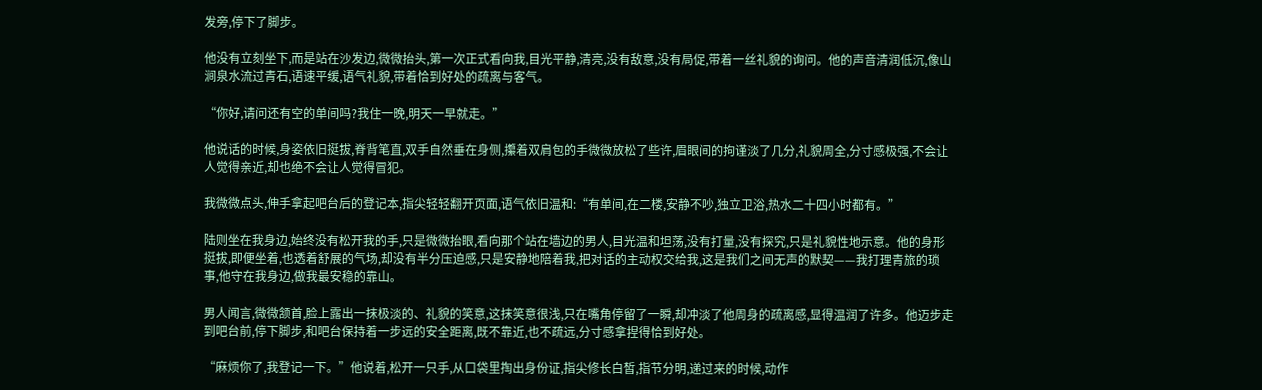发旁,停下了脚步。

他没有立刻坐下,而是站在沙发边,微微抬头,第一次正式看向我,目光平静,清亮,没有敌意,没有局促,带着一丝礼貌的询问。他的声音清润低沉,像山涧泉水流过青石,语速平缓,语气礼貌,带着恰到好处的疏离与客气。

“你好,请问还有空的单间吗?我住一晚,明天一早就走。”

他说话的时候,身姿依旧挺拔,脊背笔直,双手自然垂在身侧,攥着双肩包的手微微放松了些许,眉眼间的拘谨淡了几分,礼貌周全,分寸感极强,不会让人觉得亲近,却也绝不会让人觉得冒犯。

我微微点头,伸手拿起吧台后的登记本,指尖轻轻翻开页面,语气依旧温和:“有单间,在二楼,安静不吵,独立卫浴,热水二十四小时都有。”

陆则坐在我身边,始终没有松开我的手,只是微微抬眼,看向那个站在墙边的男人,目光温和坦荡,没有打量,没有探究,只是礼貌性地示意。他的身形挺拔,即便坐着,也透着舒展的气场,却没有半分压迫感,只是安静地陪着我,把对话的主动权交给我,这是我们之间无声的默契——我打理青旅的琐事,他守在我身边,做我最安稳的靠山。

男人闻言,微微颔首,脸上露出一抹极淡的、礼貌的笑意,这抹笑意很浅,只在嘴角停留了一瞬,却冲淡了他周身的疏离感,显得温润了许多。他迈步走到吧台前,停下脚步,和吧台保持着一步远的安全距离,既不靠近,也不疏远,分寸感拿捏得恰到好处。

“麻烦你了,我登记一下。”他说着,松开一只手,从口袋里掏出身份证,指尖修长白皙,指节分明,递过来的时候,动作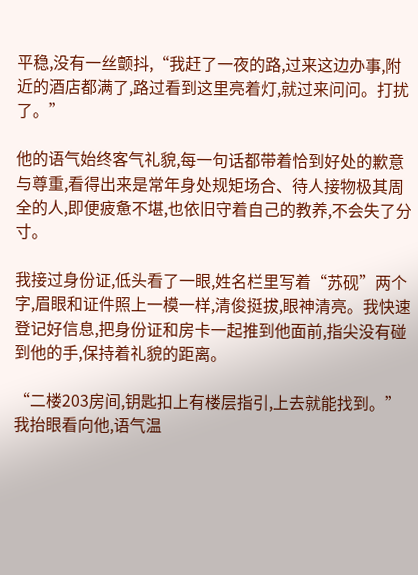平稳,没有一丝颤抖,“我赶了一夜的路,过来这边办事,附近的酒店都满了,路过看到这里亮着灯,就过来问问。打扰了。”

他的语气始终客气礼貌,每一句话都带着恰到好处的歉意与尊重,看得出来是常年身处规矩场合、待人接物极其周全的人,即便疲惫不堪,也依旧守着自己的教养,不会失了分寸。

我接过身份证,低头看了一眼,姓名栏里写着“苏砚”两个字,眉眼和证件照上一模一样,清俊挺拔,眼神清亮。我快速登记好信息,把身份证和房卡一起推到他面前,指尖没有碰到他的手,保持着礼貌的距离。

“二楼203房间,钥匙扣上有楼层指引,上去就能找到。”我抬眼看向他,语气温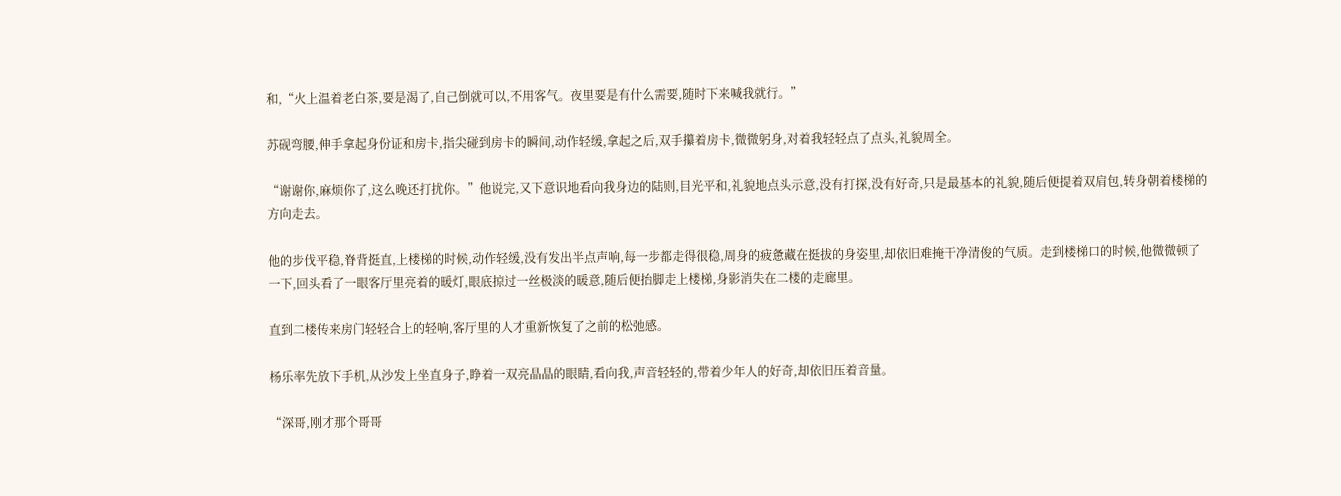和,“火上温着老白茶,要是渴了,自己倒就可以,不用客气。夜里要是有什么需要,随时下来喊我就行。”

苏砚弯腰,伸手拿起身份证和房卡,指尖碰到房卡的瞬间,动作轻缓,拿起之后,双手攥着房卡,微微躬身,对着我轻轻点了点头,礼貌周全。

“谢谢你,麻烦你了,这么晚还打扰你。”他说完,又下意识地看向我身边的陆则,目光平和,礼貌地点头示意,没有打探,没有好奇,只是最基本的礼貌,随后便提着双肩包,转身朝着楼梯的方向走去。

他的步伐平稳,脊背挺直,上楼梯的时候,动作轻缓,没有发出半点声响,每一步都走得很稳,周身的疲惫藏在挺拔的身姿里,却依旧难掩干净清俊的气质。走到楼梯口的时候,他微微顿了一下,回头看了一眼客厅里亮着的暖灯,眼底掠过一丝极淡的暖意,随后便抬脚走上楼梯,身影消失在二楼的走廊里。

直到二楼传来房门轻轻合上的轻响,客厅里的人才重新恢复了之前的松弛感。

杨乐率先放下手机,从沙发上坐直身子,睁着一双亮晶晶的眼睛,看向我,声音轻轻的,带着少年人的好奇,却依旧压着音量。

“深哥,刚才那个哥哥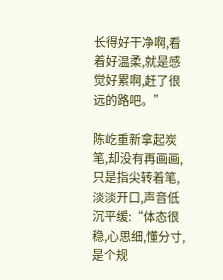长得好干净啊,看着好温柔,就是感觉好累啊,赶了很远的路吧。”

陈屹重新拿起炭笔,却没有再画画,只是指尖转着笔,淡淡开口,声音低沉平缓:“体态很稳,心思细,懂分寸,是个规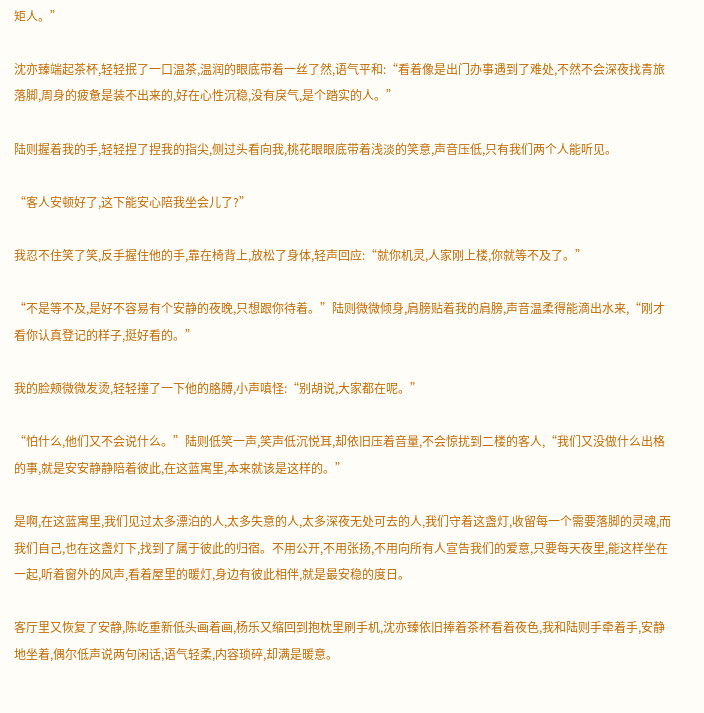矩人。”

沈亦臻端起茶杯,轻轻抿了一口温茶,温润的眼底带着一丝了然,语气平和:“看着像是出门办事遇到了难处,不然不会深夜找青旅落脚,周身的疲惫是装不出来的,好在心性沉稳,没有戾气,是个踏实的人。”

陆则握着我的手,轻轻捏了捏我的指尖,侧过头看向我,桃花眼眼底带着浅淡的笑意,声音压低,只有我们两个人能听见。

“客人安顿好了,这下能安心陪我坐会儿了?”

我忍不住笑了笑,反手握住他的手,靠在椅背上,放松了身体,轻声回应:“就你机灵,人家刚上楼,你就等不及了。”

“不是等不及,是好不容易有个安静的夜晚,只想跟你待着。”陆则微微倾身,肩膀贴着我的肩膀,声音温柔得能滴出水来,“刚才看你认真登记的样子,挺好看的。”

我的脸颊微微发烫,轻轻撞了一下他的胳膊,小声嗔怪:“别胡说,大家都在呢。”

“怕什么,他们又不会说什么。”陆则低笑一声,笑声低沉悦耳,却依旧压着音量,不会惊扰到二楼的客人,“我们又没做什么出格的事,就是安安静静陪着彼此,在这蓝寓里,本来就该是这样的。”

是啊,在这蓝寓里,我们见过太多漂泊的人,太多失意的人,太多深夜无处可去的人,我们守着这盏灯,收留每一个需要落脚的灵魂,而我们自己,也在这盏灯下,找到了属于彼此的归宿。不用公开,不用张扬,不用向所有人宣告我们的爱意,只要每天夜里,能这样坐在一起,听着窗外的风声,看着屋里的暖灯,身边有彼此相伴,就是最安稳的度日。

客厅里又恢复了安静,陈屹重新低头画着画,杨乐又缩回到抱枕里刷手机,沈亦臻依旧捧着茶杯看着夜色,我和陆则手牵着手,安静地坐着,偶尔低声说两句闲话,语气轻柔,内容琐碎,却满是暖意。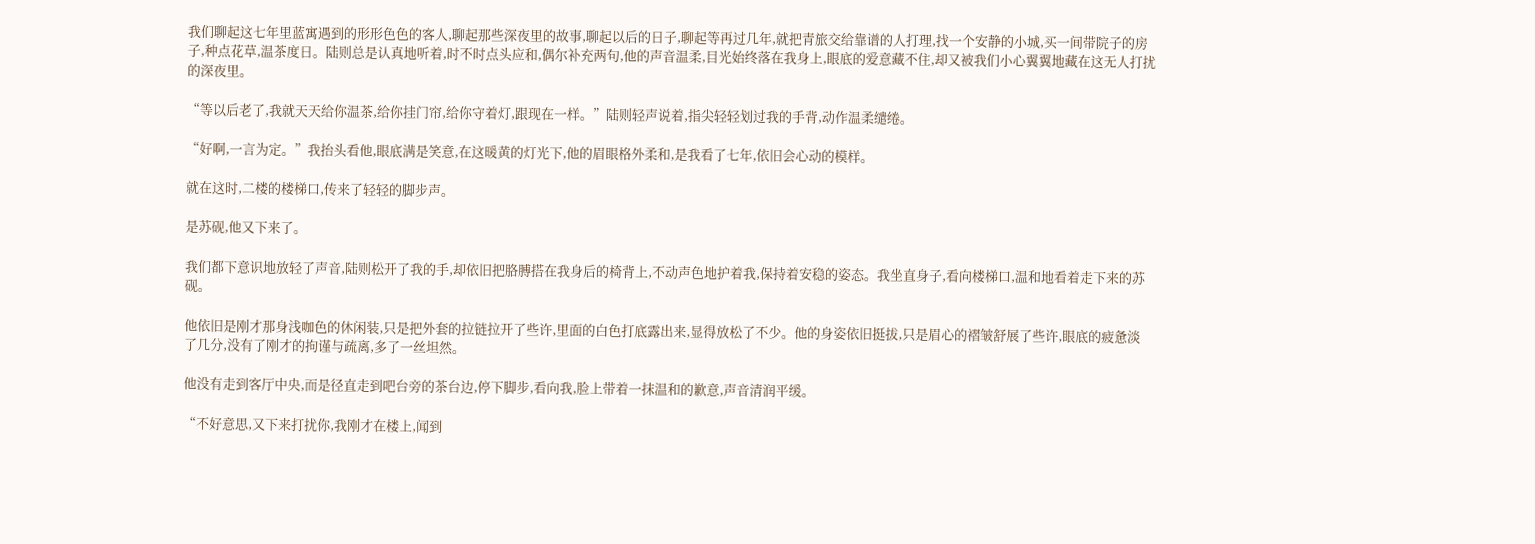我们聊起这七年里蓝寓遇到的形形色色的客人,聊起那些深夜里的故事,聊起以后的日子,聊起等再过几年,就把青旅交给靠谱的人打理,找一个安静的小城,买一间带院子的房子,种点花草,温茶度日。陆则总是认真地听着,时不时点头应和,偶尔补充两句,他的声音温柔,目光始终落在我身上,眼底的爱意藏不住,却又被我们小心翼翼地藏在这无人打扰的深夜里。

“等以后老了,我就天天给你温茶,给你挂门帘,给你守着灯,跟现在一样。”陆则轻声说着,指尖轻轻划过我的手背,动作温柔缱绻。

“好啊,一言为定。”我抬头看他,眼底满是笑意,在这暖黄的灯光下,他的眉眼格外柔和,是我看了七年,依旧会心动的模样。

就在这时,二楼的楼梯口,传来了轻轻的脚步声。

是苏砚,他又下来了。

我们都下意识地放轻了声音,陆则松开了我的手,却依旧把胳膊搭在我身后的椅背上,不动声色地护着我,保持着安稳的姿态。我坐直身子,看向楼梯口,温和地看着走下来的苏砚。

他依旧是刚才那身浅咖色的休闲装,只是把外套的拉链拉开了些许,里面的白色打底露出来,显得放松了不少。他的身姿依旧挺拔,只是眉心的褶皱舒展了些许,眼底的疲惫淡了几分,没有了刚才的拘谨与疏离,多了一丝坦然。

他没有走到客厅中央,而是径直走到吧台旁的茶台边,停下脚步,看向我,脸上带着一抹温和的歉意,声音清润平缓。

“不好意思,又下来打扰你,我刚才在楼上,闻到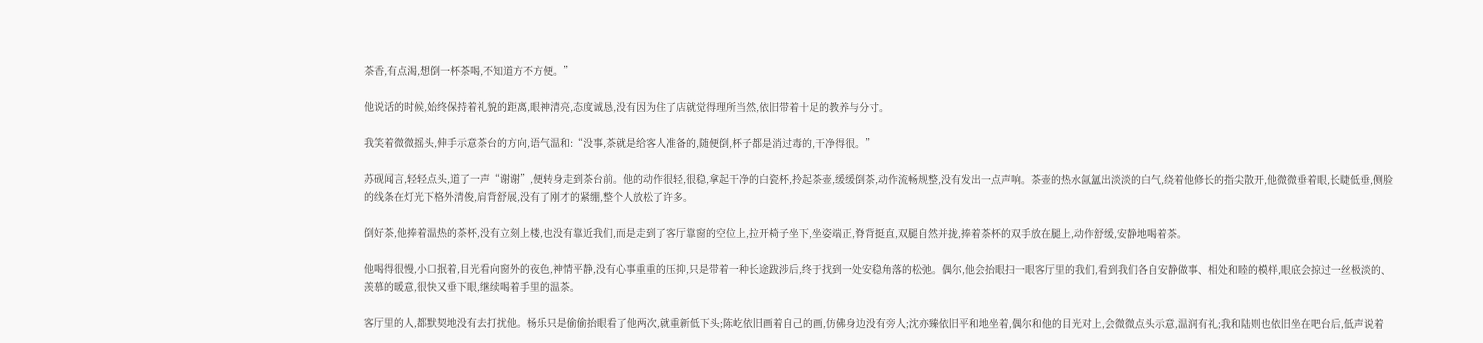茶香,有点渴,想倒一杯茶喝,不知道方不方便。”

他说话的时候,始终保持着礼貌的距离,眼神清亮,态度诚恳,没有因为住了店就觉得理所当然,依旧带着十足的教养与分寸。

我笑着微微摇头,伸手示意茶台的方向,语气温和:“没事,茶就是给客人准备的,随便倒,杯子都是消过毒的,干净得很。”

苏砚闻言,轻轻点头,道了一声“谢谢”,便转身走到茶台前。他的动作很轻,很稳,拿起干净的白瓷杯,拎起茶壶,缓缓倒茶,动作流畅规整,没有发出一点声响。茶壶的热水氤氲出淡淡的白气,绕着他修长的指尖散开,他微微垂着眼,长睫低垂,侧脸的线条在灯光下格外清俊,肩背舒展,没有了刚才的紧绷,整个人放松了许多。

倒好茶,他捧着温热的茶杯,没有立刻上楼,也没有靠近我们,而是走到了客厅靠窗的空位上,拉开椅子坐下,坐姿端正,脊背挺直,双腿自然并拢,捧着茶杯的双手放在腿上,动作舒缓,安静地喝着茶。

他喝得很慢,小口抿着,目光看向窗外的夜色,神情平静,没有心事重重的压抑,只是带着一种长途跋涉后,终于找到一处安稳角落的松弛。偶尔,他会抬眼扫一眼客厅里的我们,看到我们各自安静做事、相处和睦的模样,眼底会掠过一丝极淡的、羡慕的暖意,很快又垂下眼,继续喝着手里的温茶。

客厅里的人,都默契地没有去打扰他。杨乐只是偷偷抬眼看了他两次,就重新低下头;陈屹依旧画着自己的画,仿佛身边没有旁人;沈亦臻依旧平和地坐着,偶尔和他的目光对上,会微微点头示意,温润有礼;我和陆则也依旧坐在吧台后,低声说着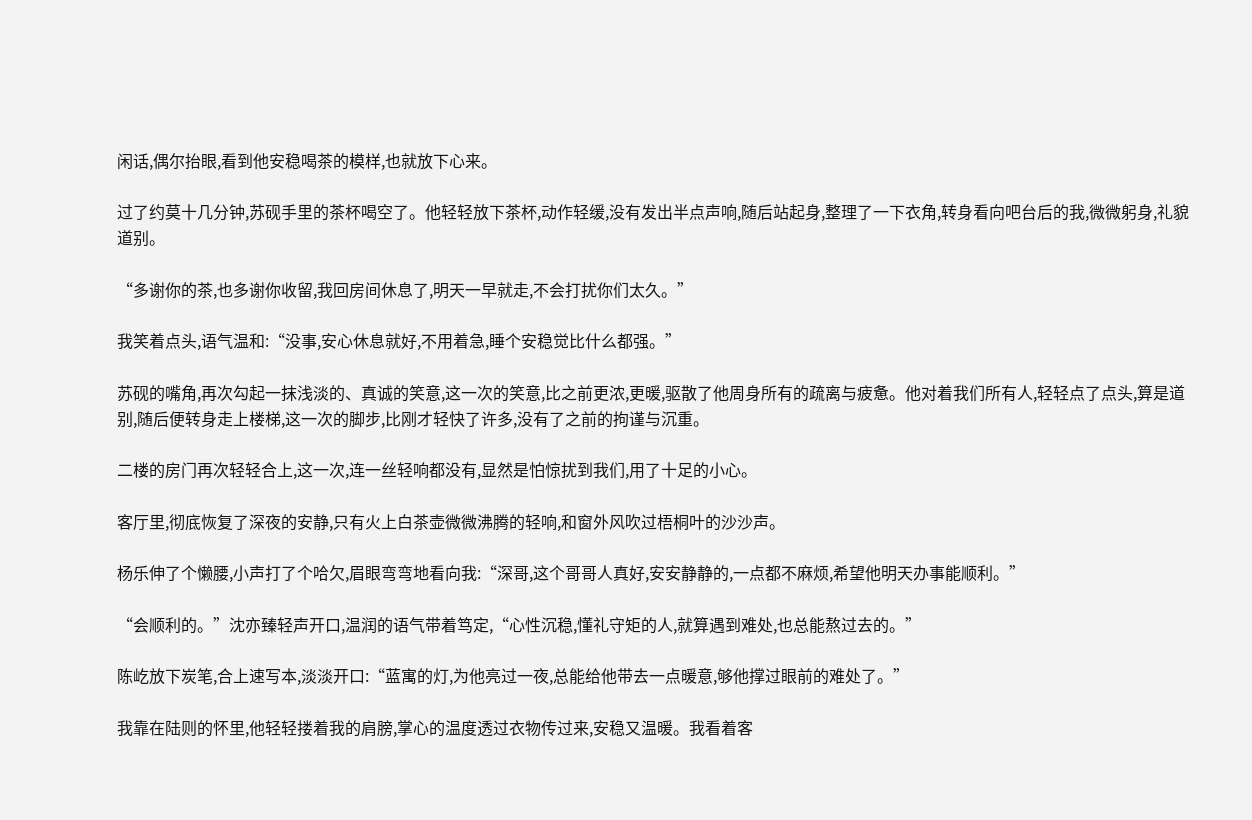闲话,偶尔抬眼,看到他安稳喝茶的模样,也就放下心来。

过了约莫十几分钟,苏砚手里的茶杯喝空了。他轻轻放下茶杯,动作轻缓,没有发出半点声响,随后站起身,整理了一下衣角,转身看向吧台后的我,微微躬身,礼貌道别。

“多谢你的茶,也多谢你收留,我回房间休息了,明天一早就走,不会打扰你们太久。”

我笑着点头,语气温和:“没事,安心休息就好,不用着急,睡个安稳觉比什么都强。”

苏砚的嘴角,再次勾起一抹浅淡的、真诚的笑意,这一次的笑意,比之前更浓,更暖,驱散了他周身所有的疏离与疲惫。他对着我们所有人,轻轻点了点头,算是道别,随后便转身走上楼梯,这一次的脚步,比刚才轻快了许多,没有了之前的拘谨与沉重。

二楼的房门再次轻轻合上,这一次,连一丝轻响都没有,显然是怕惊扰到我们,用了十足的小心。

客厅里,彻底恢复了深夜的安静,只有火上白茶壶微微沸腾的轻响,和窗外风吹过梧桐叶的沙沙声。

杨乐伸了个懒腰,小声打了个哈欠,眉眼弯弯地看向我:“深哥,这个哥哥人真好,安安静静的,一点都不麻烦,希望他明天办事能顺利。”

“会顺利的。”沈亦臻轻声开口,温润的语气带着笃定,“心性沉稳,懂礼守矩的人,就算遇到难处,也总能熬过去的。”

陈屹放下炭笔,合上速写本,淡淡开口:“蓝寓的灯,为他亮过一夜,总能给他带去一点暖意,够他撑过眼前的难处了。”

我靠在陆则的怀里,他轻轻搂着我的肩膀,掌心的温度透过衣物传过来,安稳又温暖。我看着客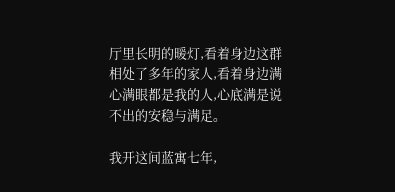厅里长明的暖灯,看着身边这群相处了多年的家人,看着身边满心满眼都是我的人,心底满是说不出的安稳与满足。

我开这间蓝寓七年,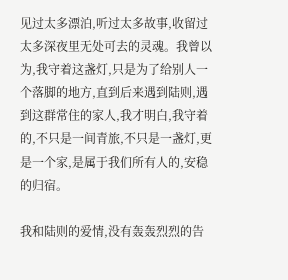见过太多漂泊,听过太多故事,收留过太多深夜里无处可去的灵魂。我曾以为,我守着这盏灯,只是为了给别人一个落脚的地方,直到后来遇到陆则,遇到这群常住的家人,我才明白,我守着的,不只是一间青旅,不只是一盏灯,更是一个家,是属于我们所有人的,安稳的归宿。

我和陆则的爱情,没有轰轰烈烈的告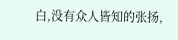白,没有众人皆知的张扬,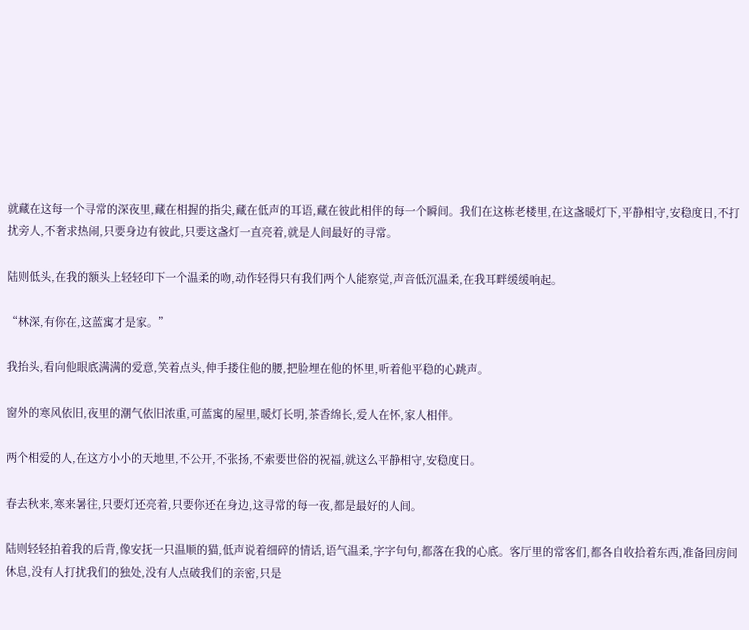就藏在这每一个寻常的深夜里,藏在相握的指尖,藏在低声的耳语,藏在彼此相伴的每一个瞬间。我们在这栋老楼里,在这盏暖灯下,平静相守,安稳度日,不打扰旁人,不奢求热闹,只要身边有彼此,只要这盏灯一直亮着,就是人间最好的寻常。

陆则低头,在我的额头上轻轻印下一个温柔的吻,动作轻得只有我们两个人能察觉,声音低沉温柔,在我耳畔缓缓响起。

“林深,有你在,这蓝寓才是家。”

我抬头,看向他眼底满满的爱意,笑着点头,伸手搂住他的腰,把脸埋在他的怀里,听着他平稳的心跳声。

窗外的寒风依旧,夜里的潮气依旧浓重,可蓝寓的屋里,暖灯长明,茶香绵长,爱人在怀,家人相伴。

两个相爱的人,在这方小小的天地里,不公开,不张扬,不索要世俗的祝福,就这么平静相守,安稳度日。

春去秋来,寒来暑往,只要灯还亮着,只要你还在身边,这寻常的每一夜,都是最好的人间。

陆则轻轻拍着我的后背,像安抚一只温顺的猫,低声说着细碎的情话,语气温柔,字字句句,都落在我的心底。客厅里的常客们,都各自收拾着东西,准备回房间休息,没有人打扰我们的独处,没有人点破我们的亲密,只是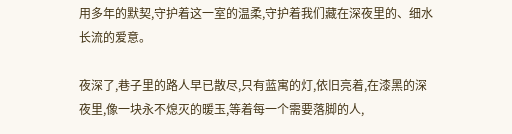用多年的默契,守护着这一室的温柔,守护着我们藏在深夜里的、细水长流的爱意。

夜深了,巷子里的路人早已散尽,只有蓝寓的灯,依旧亮着,在漆黑的深夜里,像一块永不熄灭的暖玉,等着每一个需要落脚的人,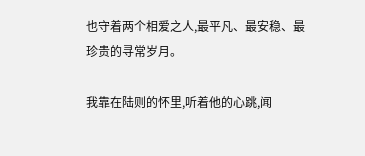也守着两个相爱之人,最平凡、最安稳、最珍贵的寻常岁月。

我靠在陆则的怀里,听着他的心跳,闻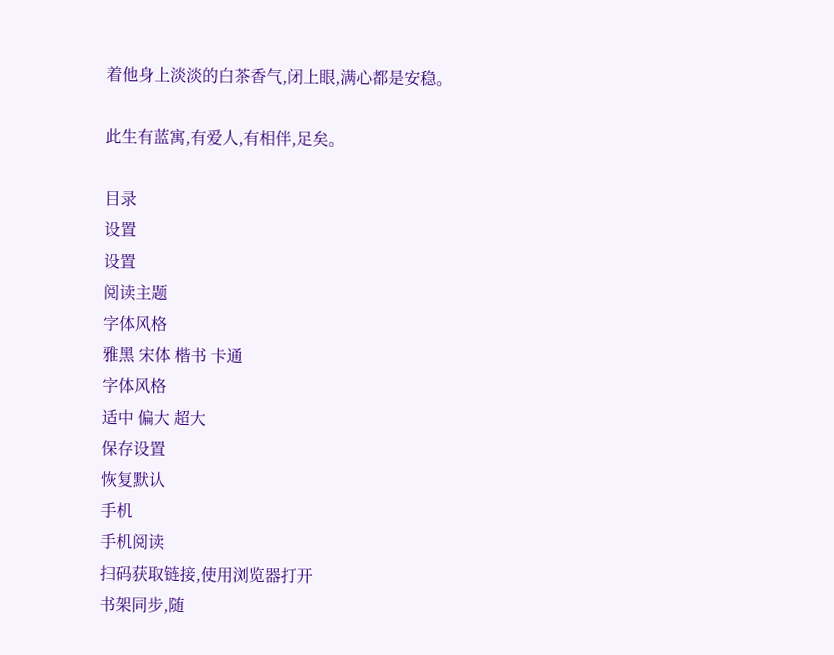着他身上淡淡的白茶香气,闭上眼,满心都是安稳。

此生有蓝寓,有爱人,有相伴,足矣。

目录
设置
设置
阅读主题
字体风格
雅黑 宋体 楷书 卡通
字体风格
适中 偏大 超大
保存设置
恢复默认
手机
手机阅读
扫码获取链接,使用浏览器打开
书架同步,随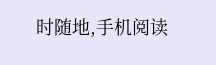时随地,手机阅读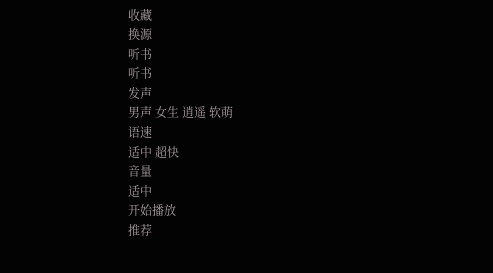收藏
换源
听书
听书
发声
男声 女生 逍遥 软萌
语速
适中 超快
音量
适中
开始播放
推荐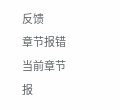反馈
章节报错
当前章节
报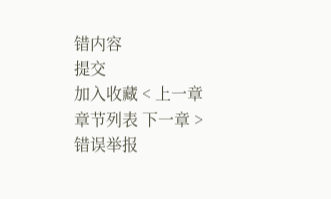错内容
提交
加入收藏 < 上一章 章节列表 下一章 > 错误举报